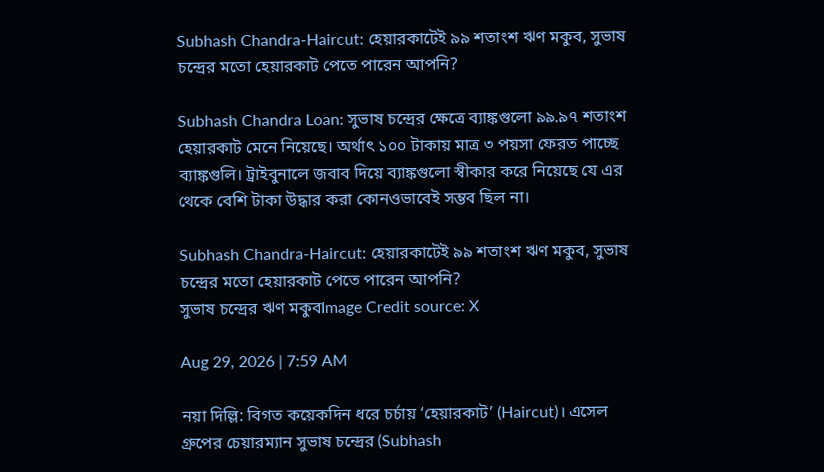Subhash Chandra-Haircut: হেয়ারকাটেই ৯৯ শতাংশ ঋণ মকুব, সুভাষ চন্দ্রের মতো হেয়ারকাট পেতে পারেন আপনি?

Subhash Chandra Loan: সুভাষ চন্দ্রের ক্ষেত্রে ব্যাঙ্কগুলো ৯৯.৯৭ শতাংশ হেয়ারকাট মেনে নিয়েছে। অর্থাৎ ১০০ টাকায় মাত্র ৩ পয়সা ফেরত পাচ্ছে ব্যাঙ্কগুলি। ট্রাইবুনালে জবাব দিয়ে ব্যাঙ্কগুলো স্বীকার করে নিয়েছে যে এর থেকে বেশি টাকা উদ্ধার করা কোনওভাবেই সম্ভব ছিল না।

Subhash Chandra-Haircut: হেয়ারকাটেই ৯৯ শতাংশ ঋণ মকুব, সুভাষ চন্দ্রের মতো হেয়ারকাট পেতে পারেন আপনি?
সুভাষ চন্দ্রের ঋণ মকুবImage Credit source: X

Aug 29, 2026 | 7:59 AM

নয়া দিল্লি: বিগত কয়েকদিন ধরে চর্চায় ‘হেয়ারকাট’ (Haircut)। এসেল গ্রুপের চেয়ারম্যান সুভাষ চন্দ্রের (Subhash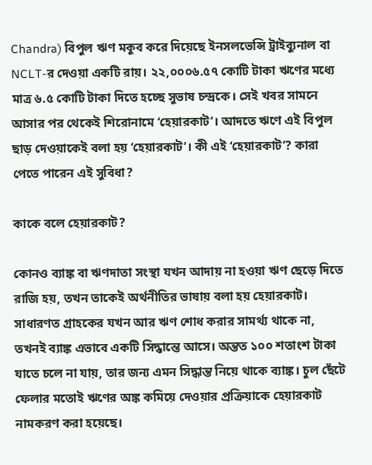Chandra) বিপুল ঋণ মকুব করে দিয়েছে ইনসলভেন্সি ট্রাইব্যুনাল বা NCLT-র দেওয়া একটি রায়। ২২,০০০৬.৫৭ কোটি টাকা ঋণের মধ্যে মাত্র ৬.৫ কোটি টাকা দিতে হচ্ছে সুভাষ চন্দ্রকে। সেই খবর সামনে আসার পর থেকেই শিরোনামে ‘হেয়ারকাট’। আদতে ঋণে এই বিপুল ছাড় দেওয়াকেই বলা হয় ‘হেয়ারকাট’। কী এই ‘হেয়ারকাট’? কারা পেতে পারেন এই সুবিধা?

কাকে বলে হেয়ারকাট?

কোনও ব্যাঙ্ক বা ঋণদাতা সংস্থা যখন আদায় না হওয়া ঋণ ছেড়ে দিতে রাজি হয়, তখন তাকেই অর্থনীতির ভাষায় বলা হয় হেয়ারকাট। সাধারণত গ্রাহকের যখন আর ঋণ শোধ করার সামর্থ্য থাকে না, তখনই ব্যাঙ্ক এভাবে একটি সিদ্ধান্তে আসে। অন্তত ১০০ শতাংশ টাকা যাতে চলে না যায়, তার জন্য এমন সিদ্ধান্ত নিয়ে থাকে ব্যাঙ্ক। চুল ছেঁটে ফেলার মতোই ঋণের অঙ্ক কমিয়ে দেওয়ার প্রক্রিয়াকে হেয়ারকাট নামকরণ করা হয়েছে।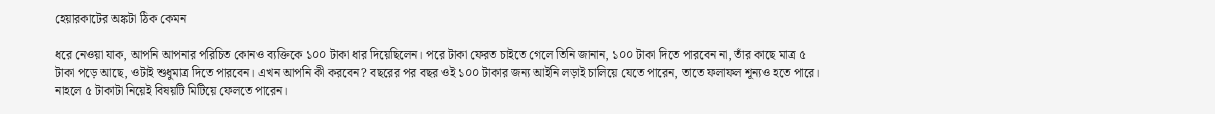হেয়ারকাটের অঙ্কটা ঠিক কেমন

ধরে নেওয়া যাক, আপনি আপনার পরিচিত কোনও ব্যক্তিকে ১০০ টাকা ধার দিয়েছিলেন। পরে টাকা ফেরত চাইতে গেলে তিনি জানান, ১০০ টাকা দিতে পারবেন না, তাঁর কাছে মাত্র ৫ টাকা পড়ে আছে, ওটাই শুধুমাত্র দিতে পারবেন। এখন আপনি কী করবেন? বছরের পর বছর ওই ১০০ টাকার জন্য আইনি লড়াই চালিয়ে যেতে পারেন, তাতে ফলাফল শূন্যও হতে পারে। নাহলে ৫ টাকাটা নিয়েই বিষয়টি মিটিয়ে ফেলতে পারেন।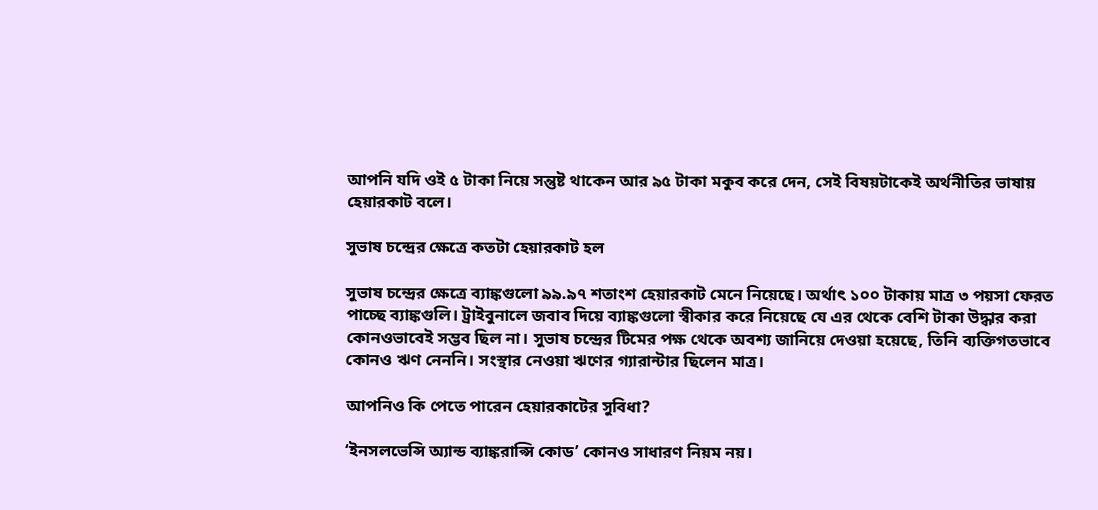আপনি যদি ওই ৫ টাকা নিয়ে সন্তুষ্ট থাকেন আর ৯৫ টাকা মকুব করে দেন, সেই বিষয়টাকেই অর্থনীতির ভাষায় হেয়ারকাট বলে।

সুভাষ চন্দ্রের ক্ষেত্রে কতটা হেয়ারকাট হল

সুভাষ চন্দ্রের ক্ষেত্রে ব্যাঙ্কগুলো ৯৯.৯৭ শতাংশ হেয়ারকাট মেনে নিয়েছে। অর্থাৎ ১০০ টাকায় মাত্র ৩ পয়সা ফেরত পাচ্ছে ব্যাঙ্কগুলি। ট্রাইবুনালে জবাব দিয়ে ব্যাঙ্কগুলো স্বীকার করে নিয়েছে যে এর থেকে বেশি টাকা উদ্ধার করা কোনওভাবেই সম্ভব ছিল না। সুভাষ চন্দ্রের টিমের পক্ষ থেকে অবশ্য জানিয়ে দেওয়া হয়েছে, তিনি ব্যক্তিগতভাবে কোনও ঋণ নেননি। সংস্থার নেওয়া ঋণের গ্যারান্টার ছিলেন মাত্র।

আপনিও কি পেতে পারেন হেয়ারকাটের সুবিধা?

‘ইনসলভেন্সি অ্যান্ড ব্যাঙ্করাপ্সি কোড’ কোনও সাধারণ নিয়ম নয়।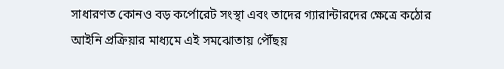সাধারণত কোনও বড় কর্পোরেট সংস্থা এবং তাদের গ্যারান্টারদের ক্ষেত্রে কঠোর আইনি প্রক্রিয়ার মাধ্যমে এই সমঝোতায় পৌঁছয়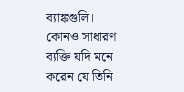ব্যাঙ্কগুলি। কোনও সাধারণ ব্যক্তি যদি মনে করেন যে তিনি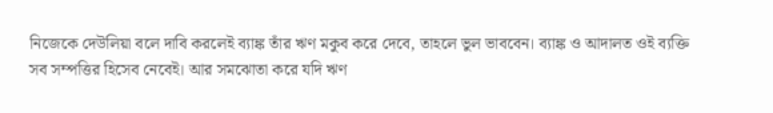নিজেকে দেউলিয়া বলে দাবি করলেই ব্যাঙ্ক তাঁর ঋণ মকুব করে দেবে, তাহলে ভুল ভাববেন। ব্যাঙ্ক ও আদালত ওই ব্যক্তি সব সম্পত্তির হিসেব নেবেই। আর সমঝোতা করে যদি ঋণ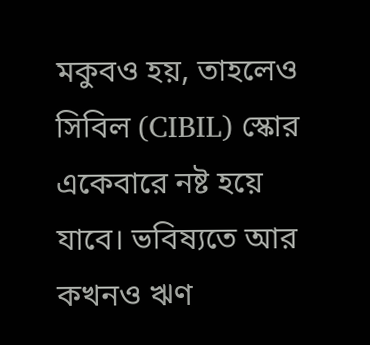মকুবও হয়, তাহলেও সিবিল (CIBIL) স্কোর একেবারে নষ্ট হয়ে যাবে। ভবিষ্যতে আর কখনও ঋণ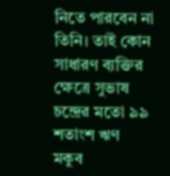নিতে পারবেন না তিনি। তাই কোন সাধারণ ব্যক্তির ক্ষেত্রে সুভাষ চন্দ্রের মতো ৯৯ শতাংশ ঋণ মকুব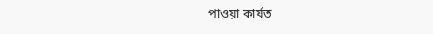পাওয়া কার্যত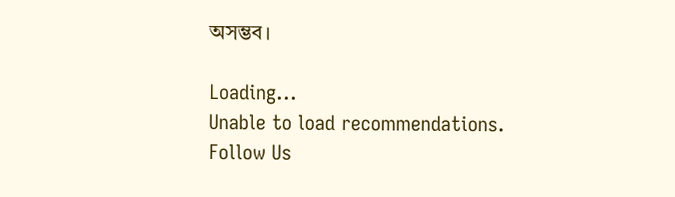অসম্ভব।

Loading...
Unable to load recommendations.
Follow Us